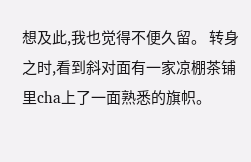想及此,我也觉得不便久留。 转身之时,看到斜对面有一家凉棚茶铺里cha上了一面熟悉的旗帜。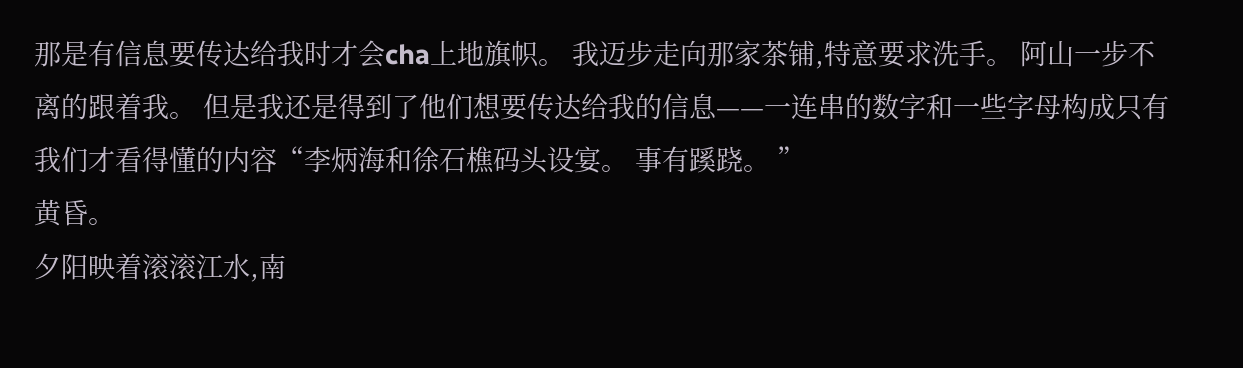那是有信息要传达给我时才会cha上地旗帜。 我迈步走向那家茶铺,特意要求洗手。 阿山一步不离的跟着我。 但是我还是得到了他们想要传达给我的信息——一连串的数字和一些字母构成只有我们才看得懂的内容“李炳海和徐石樵码头设宴。 事有蹊跷。 ”
黄昏。
夕阳映着滚滚江水,南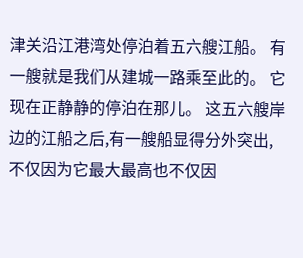津关沿江港湾处停泊着五六艘江船。 有一艘就是我们从建城一路乘至此的。 它现在正静静的停泊在那儿。 这五六艘岸边的江船之后,有一艘船显得分外突出,不仅因为它最大最高也不仅因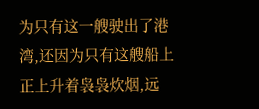为只有这一艘驶出了港湾,还因为只有这艘船上正上升着袅袅炊烟,远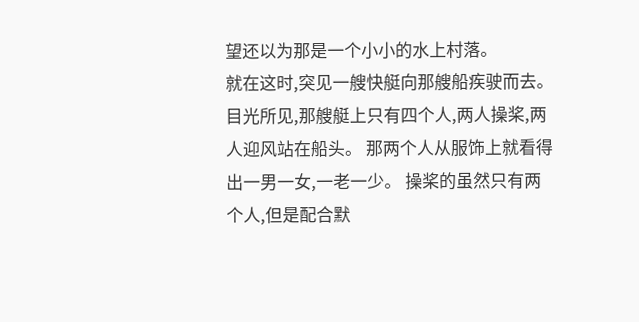望还以为那是一个小小的水上村落。
就在这时,突见一艘快艇向那艘船疾驶而去。 目光所见,那艘艇上只有四个人,两人操桨,两人迎风站在船头。 那两个人从服饰上就看得出一男一女,一老一少。 操桨的虽然只有两个人,但是配合默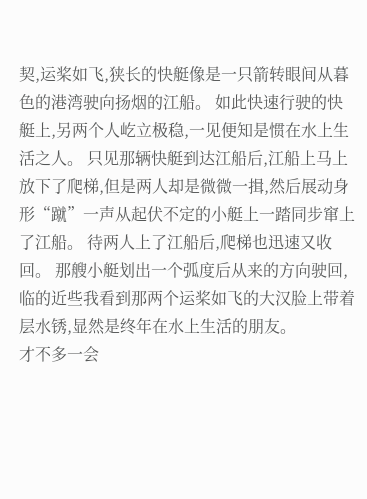契,运桨如飞,狭长的快艇像是一只箭转眼间从暮色的港湾驶向扬烟的江船。 如此快速行驶的快艇上,另两个人屹立极稳,一见便知是惯在水上生活之人。 只见那辆快艇到达江船后,江船上马上放下了爬梯,但是两人却是微微一揖,然后展动身形“蹴”一声从起伏不定的小艇上一踏同步窜上了江船。 待两人上了江船后,爬梯也迅速又收回。 那艘小艇划出一个弧度后从来的方向驶回,临的近些我看到那两个运桨如飞的大汉脸上带着层水锈,显然是终年在水上生活的朋友。
才不多一会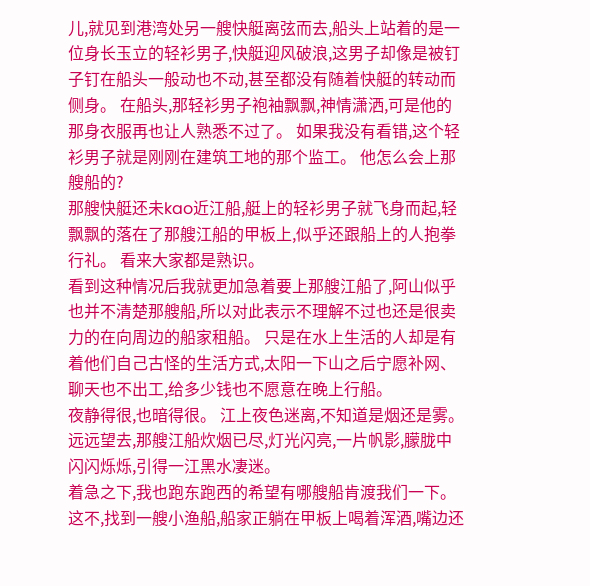儿,就见到港湾处另一艘快艇离弦而去,船头上站着的是一位身长玉立的轻衫男子,快艇迎风破浪,这男子却像是被钉子钉在船头一般动也不动,甚至都没有随着快艇的转动而侧身。 在船头,那轻衫男子袍袖飘飘,神情潇洒,可是他的那身衣服再也让人熟悉不过了。 如果我没有看错,这个轻衫男子就是刚刚在建筑工地的那个监工。 他怎么会上那艘船的?
那艘快艇还未kao近江船,艇上的轻衫男子就飞身而起,轻飘飘的落在了那艘江船的甲板上,似乎还跟船上的人抱拳行礼。 看来大家都是熟识。
看到这种情况后我就更加急着要上那艘江船了,阿山似乎也并不清楚那艘船,所以对此表示不理解不过也还是很卖力的在向周边的船家租船。 只是在水上生活的人却是有着他们自己古怪的生活方式,太阳一下山之后宁愿补网、聊天也不出工,给多少钱也不愿意在晚上行船。
夜静得很,也暗得很。 江上夜色迷离,不知道是烟还是雾。 远远望去,那艘江船炊烟已尽,灯光闪亮,一片帆影,朦胧中闪闪烁烁,引得一江黑水凄迷。
着急之下,我也跑东跑西的希望有哪艘船肯渡我们一下。 这不,找到一艘小渔船,船家正躺在甲板上喝着浑酒,嘴边还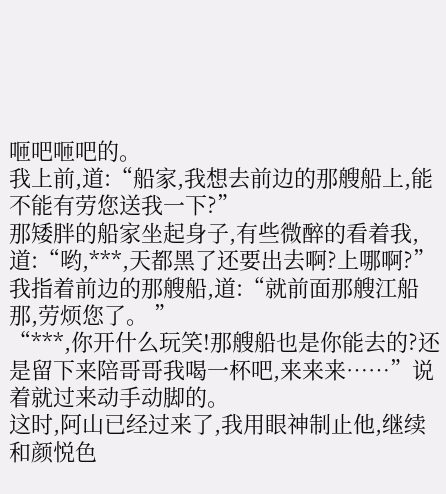咂吧咂吧的。
我上前,道:“船家,我想去前边的那艘船上,能不能有劳您送我一下?”
那矮胖的船家坐起身子,有些微醉的看着我,道:“哟,***,天都黑了还要出去啊?上哪啊?”
我指着前边的那艘船,道:“就前面那艘江船那,劳烦您了。 ”
“***,你开什么玩笑!那艘船也是你能去的?还是留下来陪哥哥我喝一杯吧,来来来……”说着就过来动手动脚的。
这时,阿山已经过来了,我用眼神制止他,继续和颜悦色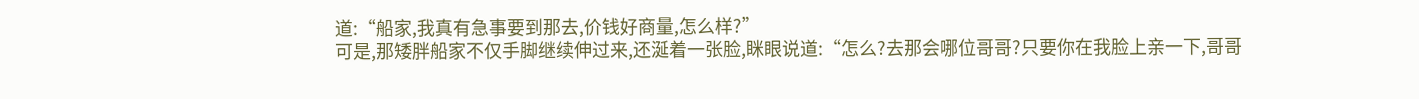道:“船家,我真有急事要到那去,价钱好商量,怎么样?”
可是,那矮胖船家不仅手脚继续伸过来,还涎着一张脸,眯眼说道:“怎么?去那会哪位哥哥?只要你在我脸上亲一下,哥哥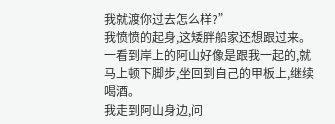我就渡你过去怎么样?”
我愤愤的起身,这矮胖船家还想跟过来。 一看到岸上的阿山好像是跟我一起的,就马上顿下脚步,坐回到自己的甲板上,继续喝酒。
我走到阿山身边,问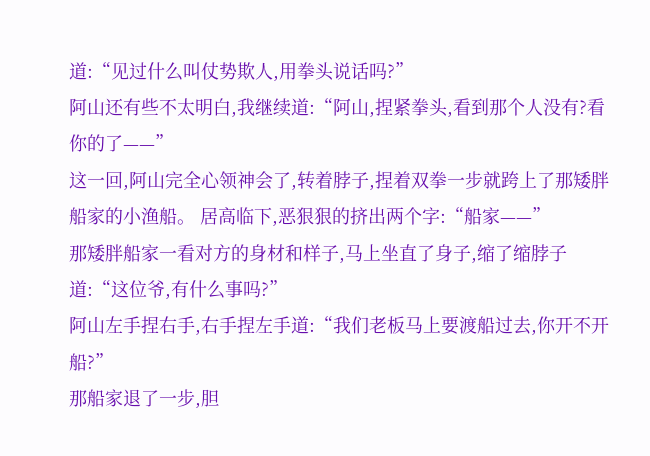道:“见过什么叫仗势欺人,用拳头说话吗?”
阿山还有些不太明白,我继续道:“阿山,捏紧拳头,看到那个人没有?看你的了——”
这一回,阿山完全心领神会了,转着脖子,捏着双拳一步就跨上了那矮胖船家的小渔船。 居高临下,恶狠狠的挤出两个字:“船家——”
那矮胖船家一看对方的身材和样子,马上坐直了身子,缩了缩脖子道:“这位爷,有什么事吗?”
阿山左手捏右手,右手捏左手道:“我们老板马上要渡船过去,你开不开船?”
那船家退了一步,胆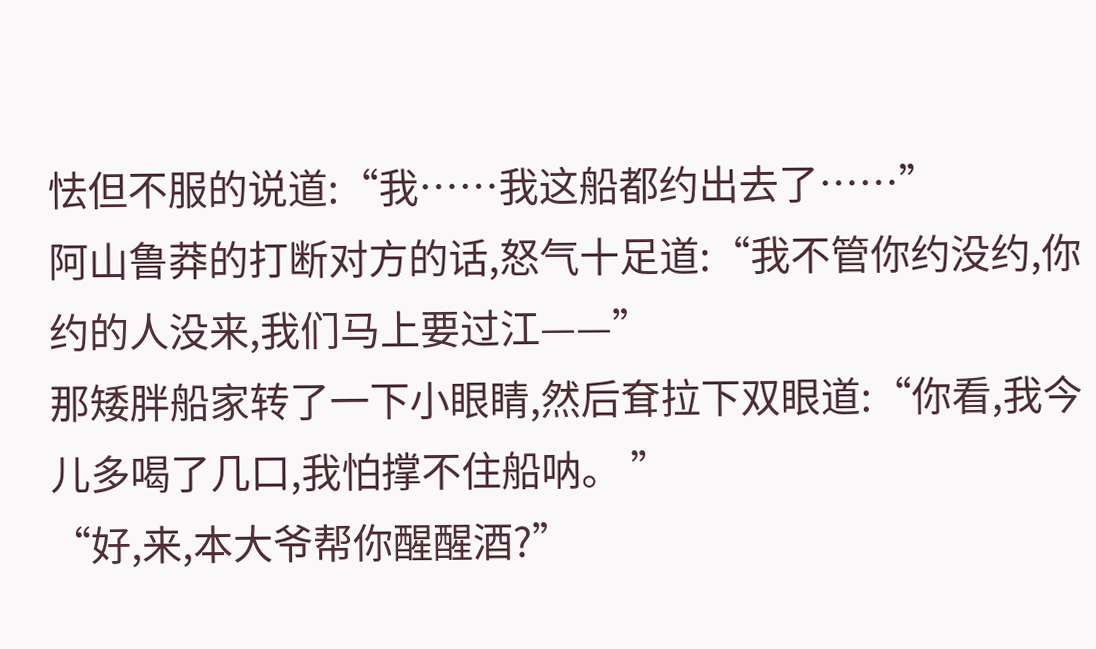怯但不服的说道:“我……我这船都约出去了……”
阿山鲁莽的打断对方的话,怒气十足道:“我不管你约没约,你约的人没来,我们马上要过江——”
那矮胖船家转了一下小眼睛,然后耷拉下双眼道:“你看,我今儿多喝了几口,我怕撑不住船呐。 ”
“好,来,本大爷帮你醒醒酒?”